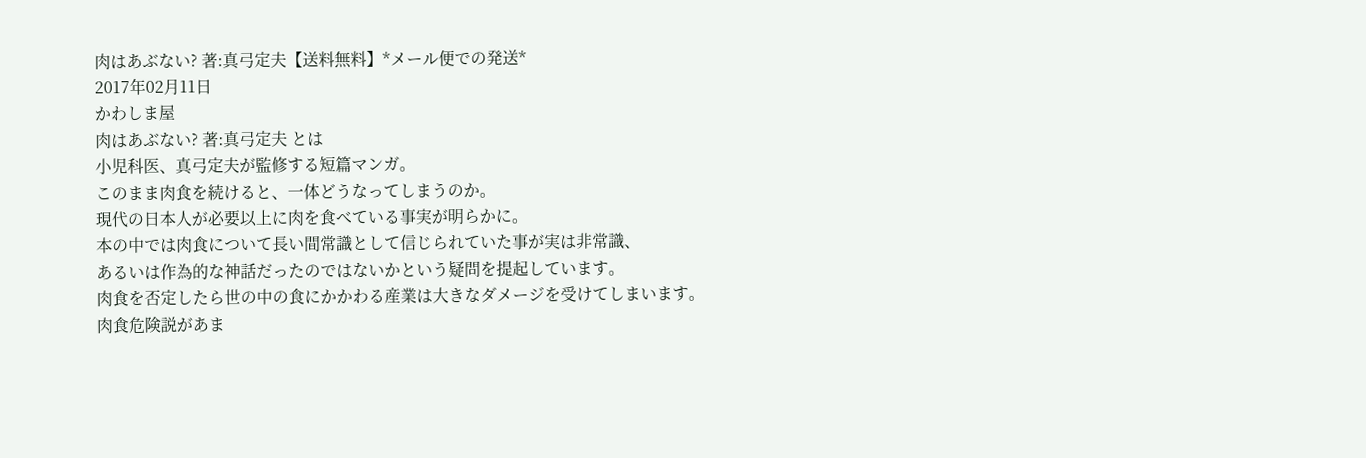肉はあぶない? 著:真弓定夫【送料無料】*メール便での発送*
2017年02月11日
かわしま屋
肉はあぶない? 著:真弓定夫 とは
小児科医、真弓定夫が監修する短篇マンガ。
このまま肉食を続けると、一体どうなってしまうのか。
現代の日本人が必要以上に肉を食べている事実が明らかに。
本の中では肉食について長い間常識として信じられていた事が実は非常識、
あるいは作為的な神話だったのではないかという疑問を提起しています。
肉食を否定したら世の中の食にかかわる産業は大きなダメージを受けてしまいます。
肉食危険説があま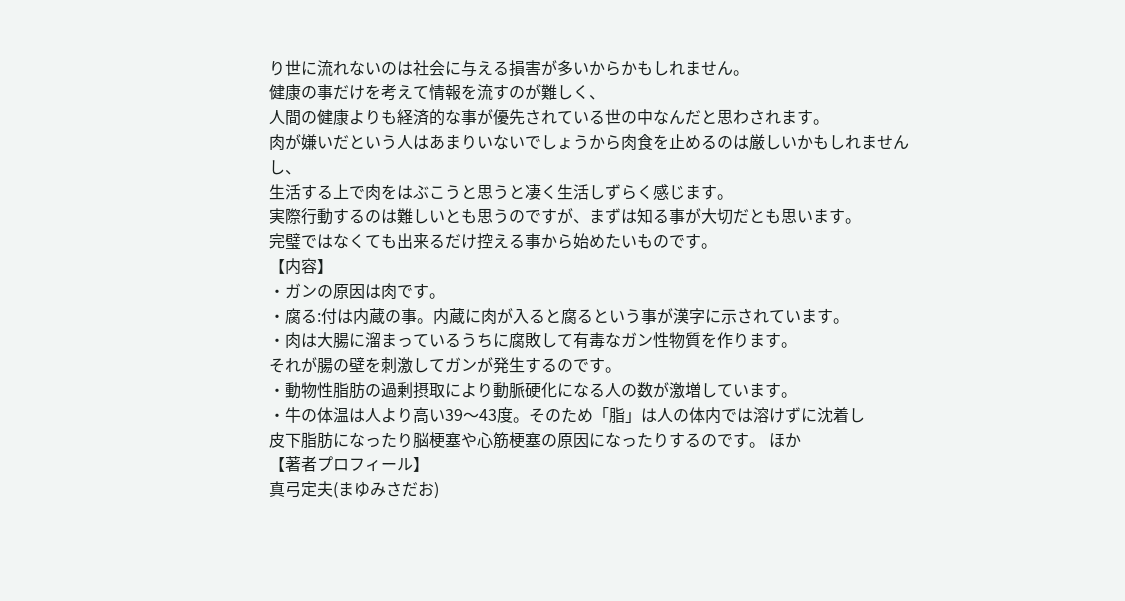り世に流れないのは社会に与える損害が多いからかもしれません。
健康の事だけを考えて情報を流すのが難しく、
人間の健康よりも経済的な事が優先されている世の中なんだと思わされます。
肉が嫌いだという人はあまりいないでしょうから肉食を止めるのは厳しいかもしれませんし、
生活する上で肉をはぶこうと思うと凄く生活しずらく感じます。
実際行動するのは難しいとも思うのですが、まずは知る事が大切だとも思います。
完璧ではなくても出来るだけ控える事から始めたいものです。
【内容】
・ガンの原因は肉です。
・腐る:付は内蔵の事。内蔵に肉が入ると腐るという事が漢字に示されています。
・肉は大腸に溜まっているうちに腐敗して有毒なガン性物質を作ります。
それが腸の壁を刺激してガンが発生するのです。
・動物性脂肪の過剰摂取により動脈硬化になる人の数が激増しています。
・牛の体温は人より高い39〜43度。そのため「脂」は人の体内では溶けずに沈着し
皮下脂肪になったり脳梗塞や心筋梗塞の原因になったりするのです。 ほか
【著者プロフィール】
真弓定夫(まゆみさだお)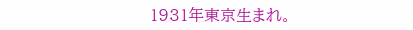1931年東京生まれ。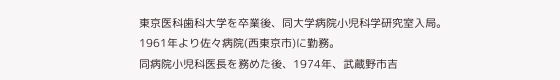東京医科歯科大学を卒業後、同大学病院小児科学研究室入局。
1961年より佐々病院(西東京市)に勤務。
同病院小児科医長を務めた後、1974年、武蔵野市吉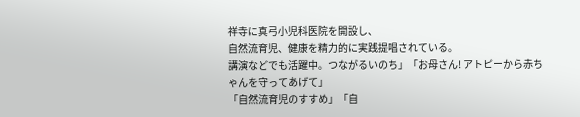祥寺に真弓小児科医院を開設し、
自然流育児、健康を精力的に実践提唱されている。
講演などでも活躍中。つながるいのち」「お母さん! アトピーから赤ちゃんを守ってあげて」
「自然流育児のすすめ」「自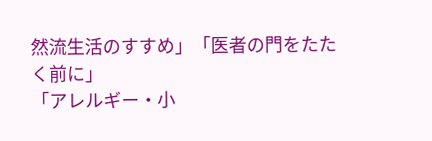然流生活のすすめ」「医者の門をたたく前に」
「アレルギー・小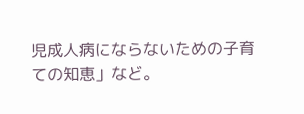児成人病にならないための子育ての知恵」など。